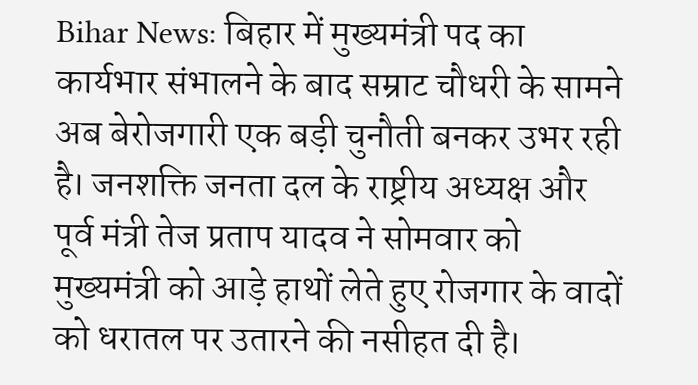Bihar News: बिहार में मुख्यमंत्री पद का कार्यभार संभालने के बाद सम्राट चौधरी के सामने अब बेरोजगारी एक बड़ी चुनौती बनकर उभर रही है। जनशक्ति जनता दल के राष्ट्रीय अध्यक्ष और पूर्व मंत्री तेज प्रताप यादव ने सोमवार को मुख्यमंत्री को आड़े हाथों लेते हुए रोजगार के वादों को धरातल पर उतारने की नसीहत दी है।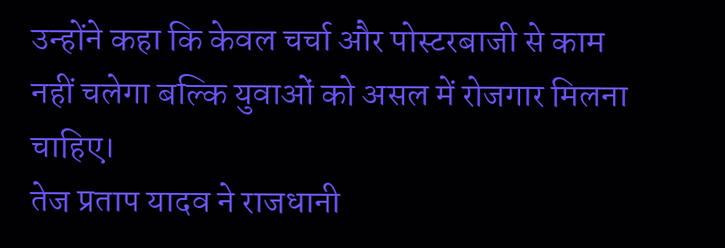उन्होंने कहा कि केवल चर्चा और पोस्टरबाजी से काम नहीं चलेगा बल्कि युवाओं को असल में रोजगार मिलना चाहिए।
तेज प्रताप यादव ने राजधानी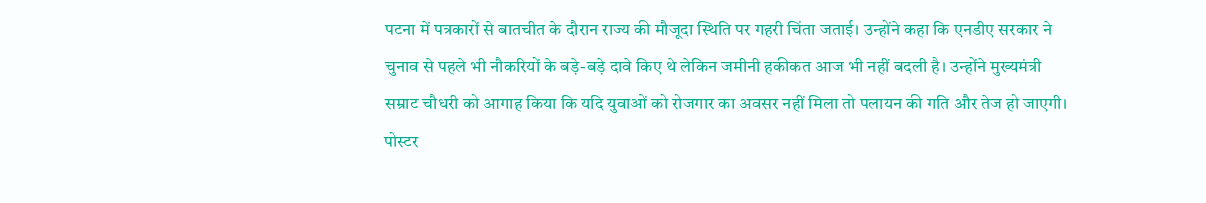पटना में पत्रकारों से बातचीत के दौरान राज्य की मौजूदा स्थिति पर गहरी चिंता जताई। उन्होंने कहा कि एनडीए सरकार ने चुनाव से पहले भी नौकरियों के बड़े-बड़े दावे किए थे लेकिन जमीनी हकीकत आज भी नहीं बदली है। उन्होंने मुख्यमंत्री सम्राट चौधरी को आगाह किया कि यदि युवाओं को रोजगार का अवसर नहीं मिला तो पलायन की गति और तेज हो जाएगी।
पोस्टर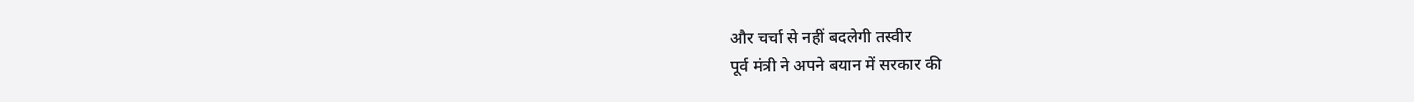और चर्चा से नहीं बदलेगी तस्वीर
पूर्व मंत्री ने अपने बयान में सरकार की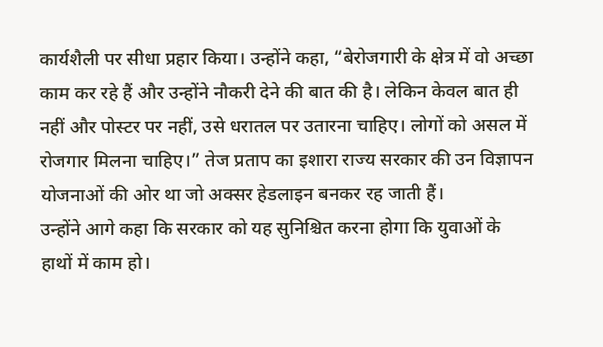कार्यशैली पर सीधा प्रहार किया। उन्होंने कहा, “बेरोजगारी के क्षेत्र में वो अच्छा काम कर रहे हैं और उन्होंने नौकरी देने की बात की है। लेकिन केवल बात ही नहीं और पोस्टर पर नहीं, उसे धरातल पर उतारना चाहिए। लोगों को असल में रोजगार मिलना चाहिए।” तेज प्रताप का इशारा राज्य सरकार की उन विज्ञापन योजनाओं की ओर था जो अक्सर हेडलाइन बनकर रह जाती हैं।
उन्होंने आगे कहा कि सरकार को यह सुनिश्चित करना होगा कि युवाओं के हाथों में काम हो।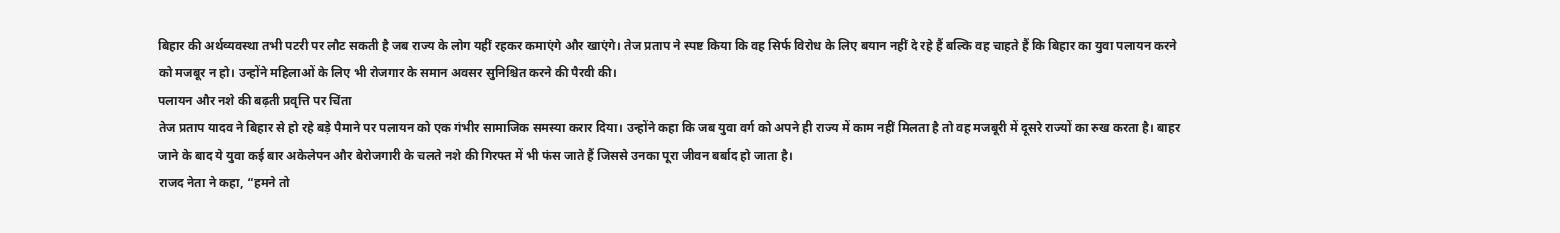बिहार की अर्थव्यवस्था तभी पटरी पर लौट सकती है जब राज्य के लोग यहीं रहकर कमाएंगे और खाएंगे। तेज प्रताप ने स्पष्ट किया कि वह सिर्फ विरोध के लिए बयान नहीं दे रहे हैं बल्कि वह चाहते हैं कि बिहार का युवा पलायन करने को मजबूर न हो। उन्होंने महिलाओं के लिए भी रोजगार के समान अवसर सुनिश्चित करने की पैरवी की।
पलायन और नशे की बढ़ती प्रवृत्ति पर चिंता
तेज प्रताप यादव ने बिहार से हो रहे बड़े पैमाने पर पलायन को एक गंभीर सामाजिक समस्या करार दिया। उन्होंने कहा कि जब युवा वर्ग को अपने ही राज्य में काम नहीं मिलता है तो वह मजबूरी में दूसरे राज्यों का रुख करता है। बाहर जाने के बाद ये युवा कई बार अकेलेपन और बेरोजगारी के चलते नशे की गिरफ्त में भी फंस जाते हैं जिससे उनका पूरा जीवन बर्बाद हो जाता है।
राजद नेता ने कहा, “हमने तो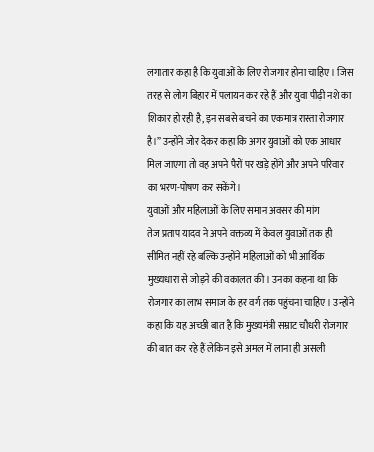लगातार कहा है कि युवाओं के लिए रोजगार होना चाहिए। जिस तरह से लोग बिहार में पलायन कर रहे हैं और युवा पीढ़ी नशे का शिकार हो रही है, इन सबसे बचने का एकमात्र रास्ता रोजगार है।” उन्होंने जोर देकर कहा कि अगर युवाओं को एक आधार मिल जाएगा तो वह अपने पैरों पर खड़े होंगे और अपने परिवार का भरण-पोषण कर सकेंगे।
युवाओं और महिलाओं के लिए समान अवसर की मांग
तेज प्रताप यादव ने अपने वक्तव्य में केवल युवाओं तक ही सीमित नहीं रहे बल्कि उन्होंने महिलाओं को भी आर्थिक मुख्यधारा से जोड़ने की वकालत की। उनका कहना था कि रोजगार का लाभ समाज के हर वर्ग तक पहुंचना चाहिए। उन्होंने कहा कि यह अच्छी बात है कि मुख्यमंत्री सम्राट चौधरी रोजगार की बात कर रहे हैं लेकिन इसे अमल में लाना ही असली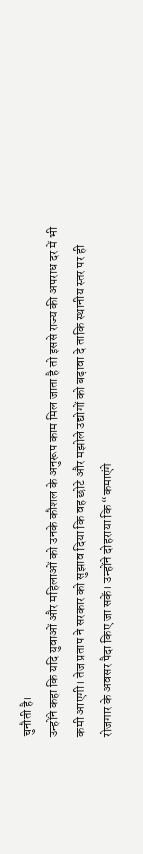चुनौती है।
उन्होंने कहा कि यदि युवाओं और महिलाओं को उनके कौशल के अनुरूप काम मिल जाता है तो इससे राज्य की अपराध दर में भी कमी आएगी। तेज प्रताप ने सरकार को सुझाव दिया कि वह छोटे और मझोले उद्योगों को बढ़ावा दे ताकि स्थानीय स्तर पर ही रोजगार के अवसर पैदा किए जा सकें। उन्होंने दोहराया कि “कमाएंगे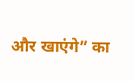और खाएंगे” का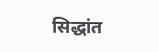सिद्धांत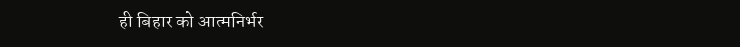ही बिहार को आत्मनिर्भर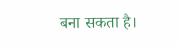बना सकता है।